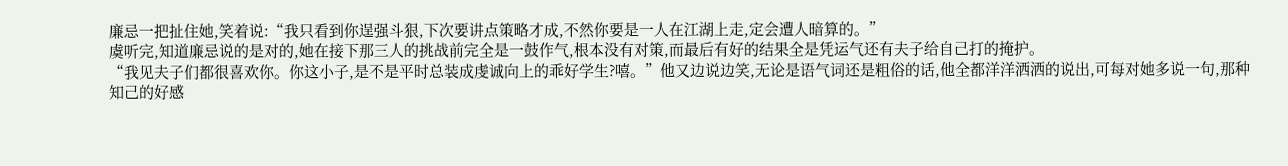廉忌一把扯住她,笑着说:“我只看到你逞强斗狠,下次要讲点策略才成,不然你要是一人在江湖上走,定会遭人暗算的。”
虞听完,知道廉忌说的是对的,她在接下那三人的挑战前完全是一鼓作气,根本没有对策,而最后有好的结果全是凭运气还有夫子给自己打的掩护。
“我见夫子们都很喜欢你。你这小子,是不是平时总装成虔诚向上的乖好学生?嘻。”他又边说边笑,无论是语气词还是粗俗的话,他全都洋洋洒洒的说出,可每对她多说一句,那种知己的好感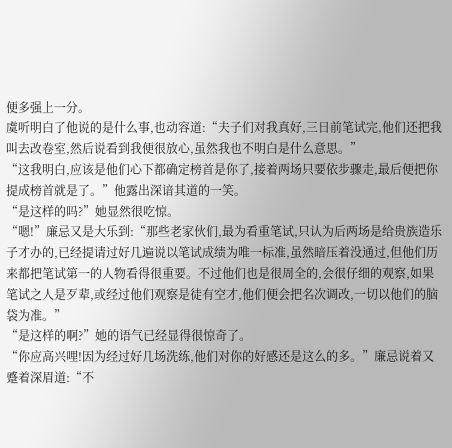便多强上一分。
虞听明白了他说的是什么事,也动容道:“夫子们对我真好,三日前笔试完,他们还把我叫去改卷室,然后说看到我便很放心,虽然我也不明白是什么意思。”
“这我明白,应该是他们心下都确定榜首是你了,接着两场只要依步骤走,最后便把你提成榜首就是了。”他露出深谙其道的一笑。
“是这样的吗?”她显然很吃惊。
“嗯!”廉忌又是大乐到:“那些老家伙们,最为看重笔试,只认为后两场是给贵族造乐子才办的,已经提请过好几遍说以笔试成绩为唯一标准,虽然暗压着没通过,但他们历来都把笔试第一的人物看得很重要。不过他们也是很周全的,会很仔细的观察,如果笔试之人是歹辈,或经过他们观察是徒有空才,他们便会把名次调改,一切以他们的脑袋为准。”
“是这样的啊?”她的语气已经显得很惊奇了。
“你应高兴哩!因为经过好几场洗练,他们对你的好感还是这么的多。”廉忌说着又蹙着深眉道:“不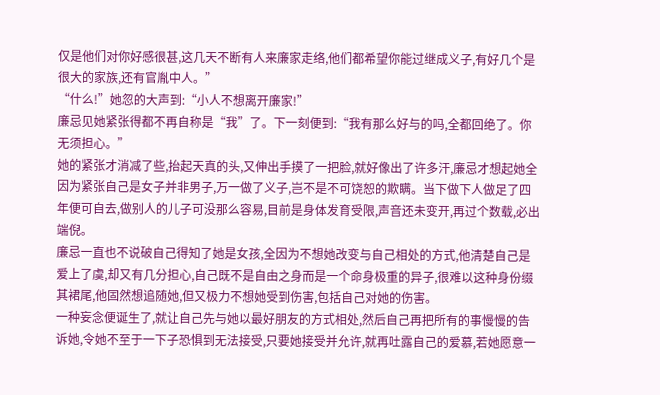仅是他们对你好感很甚,这几天不断有人来廉家走络,他们都希望你能过继成义子,有好几个是很大的家族,还有官胤中人。”
“什么!”她忽的大声到:“小人不想离开廉家!”
廉忌见她紧张得都不再自称是“我”了。下一刻便到:“我有那么好与的吗,全都回绝了。你无须担心。”
她的紧张才消减了些,抬起天真的头,又伸出手摸了一把脸,就好像出了许多汗,廉忌才想起她全因为紧张自己是女子并非男子,万一做了义子,岂不是不可饶恕的欺瞒。当下做下人做足了四年便可自去,做别人的儿子可没那么容易,目前是身体发育受限,声音还未变开,再过个数载,必出端倪。
廉忌一直也不说破自己得知了她是女孩,全因为不想她改变与自己相处的方式,他清楚自己是爱上了虞,却又有几分担心,自己既不是自由之身而是一个命身极重的异子,很难以这种身份缀其裙尾,他固然想追随她,但又极力不想她受到伤害,包括自己对她的伤害。
一种妄念便诞生了,就让自己先与她以最好朋友的方式相处,然后自己再把所有的事慢慢的告诉她,令她不至于一下子恐惧到无法接受,只要她接受并允许,就再吐露自己的爱慕,若她愿意一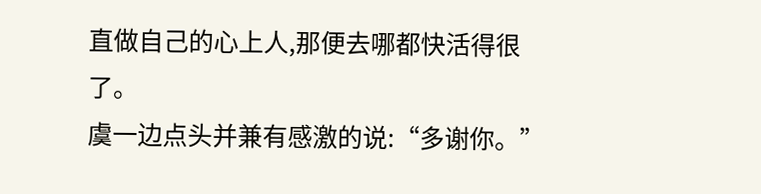直做自己的心上人,那便去哪都快活得很了。
虞一边点头并兼有感激的说:“多谢你。”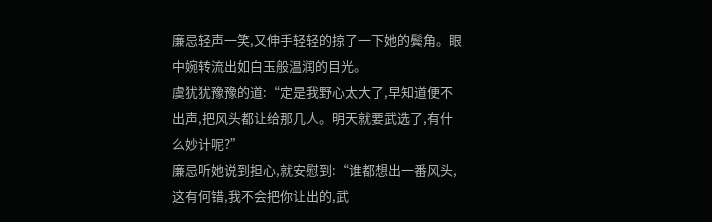廉忌轻声一笑,又伸手轻轻的掠了一下她的鬓角。眼中婉转流出如白玉般温润的目光。
虞犹犹豫豫的道:“定是我野心太大了,早知道便不出声,把风头都让给那几人。明天就要武选了,有什么妙计呢?”
廉忌听她说到担心,就安慰到:“谁都想出一番风头,这有何错,我不会把你让出的,武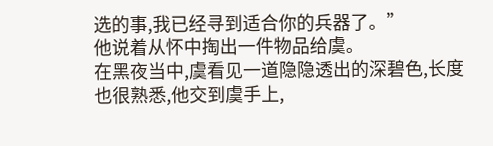选的事,我已经寻到适合你的兵器了。”
他说着从怀中掏出一件物品给虞。
在黑夜当中,虞看见一道隐隐透出的深碧色,长度也很熟悉,他交到虞手上,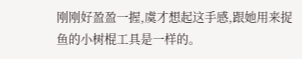刚刚好盈盈一握,虞才想起这手感,跟她用来捉鱼的小树棍工具是一样的。